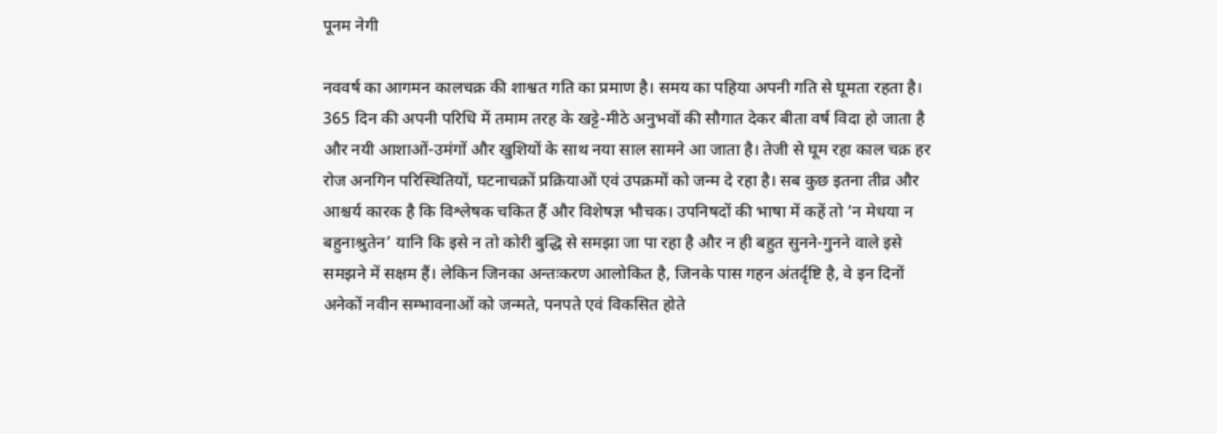पूनम नेगी

नववर्ष का आगमन कालचक्र की शाश्वत गति का प्रमाण है। समय का पहिया अपनी गति से घूमता रहता है। 365 दिन की अपनी परिधि में तमाम तरह के खट्टे-मीठे अनुभवों की सौगात देकर बीता वर्ष विदा हो जाता है और नयी आशाओं-उमंगों और खुशियों के साथ नया साल सामने आ जाता है। तेजी से घूम रहा काल चक्र हर रोज अनगिन परिस्थितियों, घटनाचक्रों प्रक्रियाओं एवं उपक्रमों को जन्म दे रहा है। सब कुछ इतना तीव्र और आश्चर्य कारक है कि विश्लेषक चकित हैं और विशेषज्ञ भौचक। उपनिषदों की भाषा में कहें तो ‘न मेधया न बहुनाश्रुतेन’ यानि कि इसे न तो कोरी बुद्धि से समझा जा पा रहा है और न ही बहुत सुनने-गुनने वाले इसे समझने में सक्षम हैं। लेकिन जिनका अन्तःकरण आलोकित है, जिनके पास गहन अंतर्दृष्टि है, वे इन दिनों अनेकों नवीन सम्भावनाओं को जन्मते, पनपते एवं विकसित होते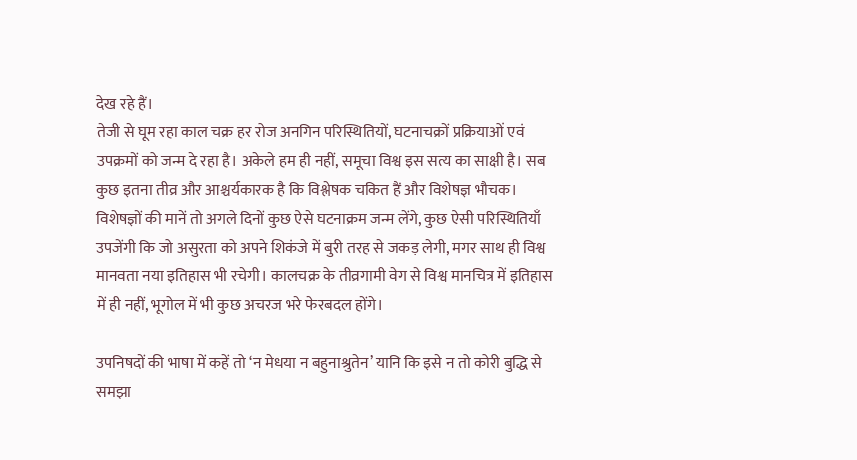देख रहे हैं।
तेजी से घूम रहा काल चक्र हर रोज अनगिन परिस्थितियों, घटनाचक्रों प्रक्रियाओं एवं उपक्रमों को जन्म दे रहा है। अकेले हम ही नहीं, समूचा विश्व इस सत्य का साक्षी है। सब कुछ इतना तीव्र और आश्चर्यकारक है कि विश्लेषक चकित हैं और विशेषज्ञ भौचक। विशेषज्ञों की मानें तो अगले दिनों कुछ ऐसे घटनाक्रम जन्म लेंगे, कुछ ऐसी परिस्थितियाँ उपजेंगी कि जो असुरता को अपने शिकंजे में बुरी तरह से जकड़ लेगी, मगर साथ ही विश्व मानवता नया इतिहास भी रचेगी। कालचक्र के तीव्रगामी वेग से विश्व मानचित्र में इतिहास में ही नहीं, भूगोल में भी कुछ अचरज भरे फेरबदल होंगे।

उपनिषदों की भाषा में कहें तो ‘न मेधया न बहुनाश्रुतेन’ यानि कि इसे न तो कोरी बुद्धि से समझा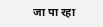जा पा रहा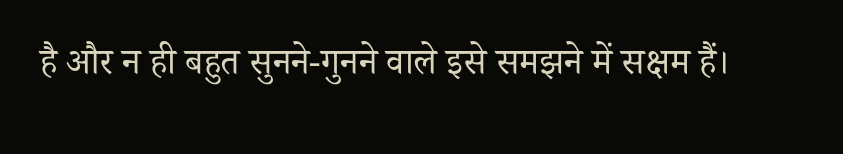है और न ही बहुत सुनने-गुनने वाले इसे समझने में सक्षम हैं।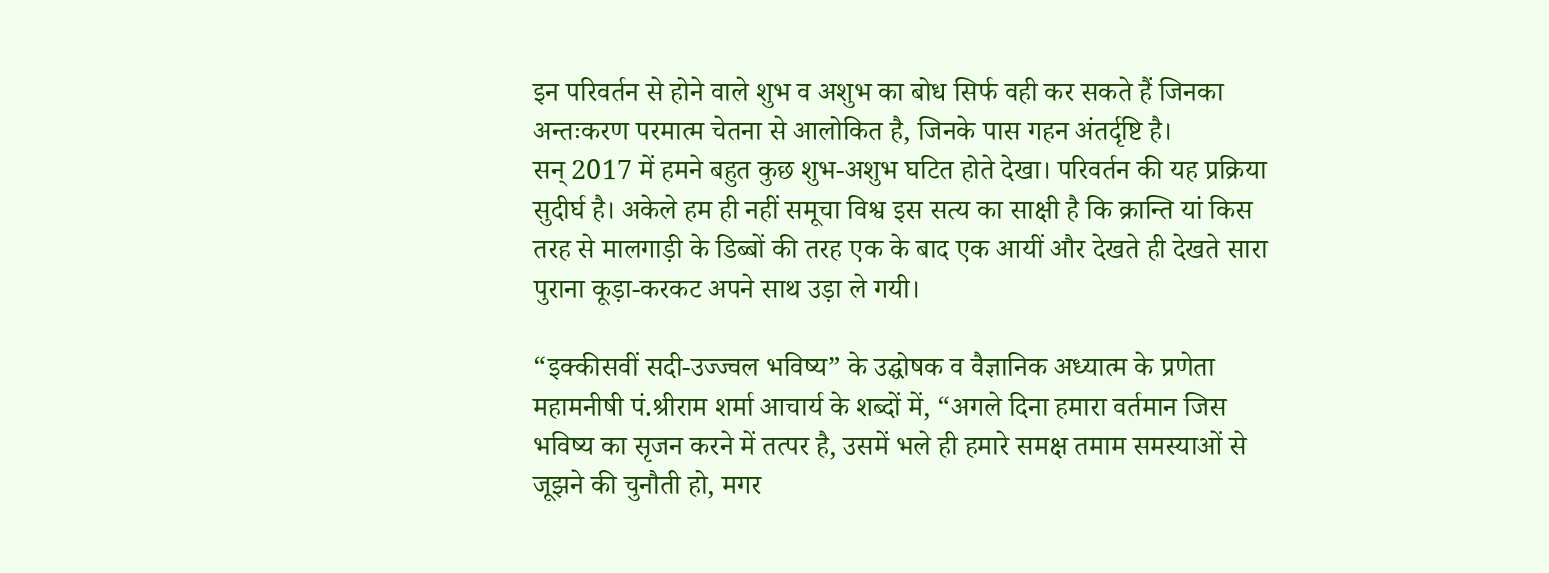इन परिवर्तन से होने वाले शुभ व अशुभ का बोध सिर्फ वही कर सकते हैं जिनका अन्तःकरण परमात्म चेतना से आलोकित है, जिनके पास गहन अंतर्दृष्टि है।
सन् 2017 में हमने बहुत कुछ शुभ-अशुभ घटित होते देखा। परिवर्तन की यह प्रक्रिया सुदीर्घ है। अकेले हम ही नहीं समूचा विश्व इस सत्य का साक्षी है कि क्रान्ति यां किस तरह से मालगाड़ी के डिब्बों की तरह एक के बाद एक आयीं और देखते ही देखते सारा पुराना कूड़ा-करकट अपने साथ उड़ा ले गयी।

“इक्कीसवीं सदी-उज्ज्वल भविष्य” के उद्घोषक व वैज्ञानिक अध्यात्म के प्रणेता महामनीषी पं.श्रीराम शर्मा आचार्य के शब्दों में, “अगले दिना हमारा वर्तमान जिस भविष्य का सृजन करने में तत्पर है, उसमें भले ही हमारे समक्ष तमाम समस्याओं से जूझने की चुनौती हो, मगर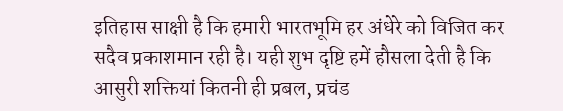इतिहास साक्षी है कि हमारी भारतभूमि हर अंधेरे को विजित कर सदैव प्रकाशमान रही है। यही शुभ दृष्टि हमें हौसला देती है कि आसुरी शक्तियां कितनी ही प्रबल, प्रचंड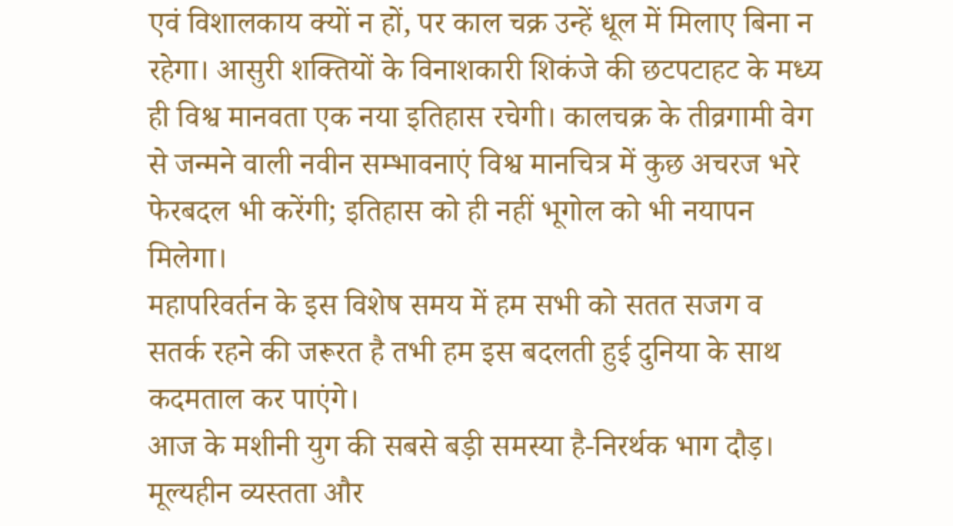एवं विशालकाय क्यों न हों, पर काल चक्र उन्हें धूल में मिलाए बिना न रहेगा। आसुरी शक्तियों के विनाशकारी शिकंजे की छटपटाहट के मध्य ही विश्व मानवता एक नया इतिहास रचेगी। कालचक्र के तीव्रगामी वेग से जन्मने वाली नवीन सम्भावनाएं विश्व मानचित्र में कुछ अचरज भरे फेरबदल भी करेंगी; इतिहास को ही नहीं भूगोल को भी नयापन मिलेगा।
महापरिवर्तन के इस विशेष समय में हम सभी को सतत सजग व सतर्क रहने की जरूरत है तभी हम इस बदलती हुई दुनिया के साथ कदमताल कर पाएंगे।
आज के मशीनी युग की सबसे बड़ी समस्या है-निरर्थक भाग दौड़। मूल्यहीन व्यस्तता और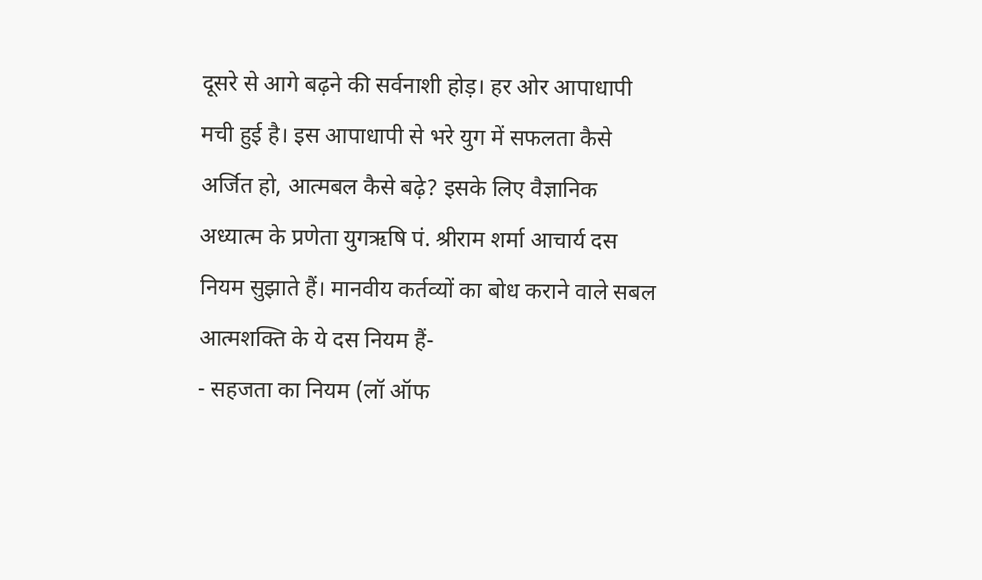दूसरे से आगे बढ़ने की सर्वनाशी होड़। हर ओर आपाधापी मची हुई है। इस आपाधापी से भरे युग में सफलता कैसे अर्जित हो, आत्मबल कैसे बढ़े? इसके लिए वैज्ञानिक अध्यात्म के प्रणेता युगऋषि पं. श्रीराम शर्मा आचार्य दस नियम सुझाते हैं। मानवीय कर्तव्यों का बोध कराने वाले सबल आत्मशक्ति के ये दस नियम हैं-
- सहजता का नियम (लॉ ऑफ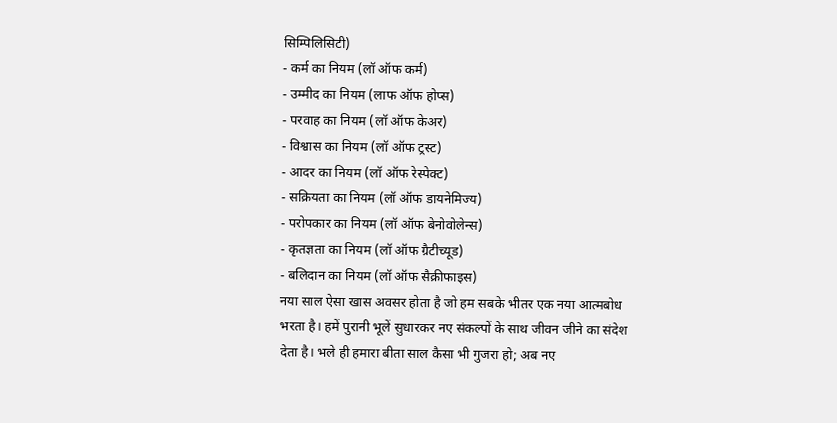सिम्पिलिसिटी)
- कर्म का नियम (लॉ ऑफ कर्म)
- उम्मीद का नियम (लाफ ऑफ होप्स)
- परवाह का नियम (लॉ ऑफ केअर)
- विश्वास का नियम (लॉ ऑफ ट्रस्ट)
- आदर का नियम (लॉ ऑफ रेस्पेक्ट)
- सक्रियता का नियम (लॉ ऑफ डायनेमिज्य)
- परोपकार का नियम (लॉ ऑफ बेनोवोलेन्स)
- कृतज्ञता का नियम (लॉ ऑफ ग्रैटीच्यूड)
- बलिदान का नियम (लॉ ऑफ सैक्रीफाइस)
नया साल ऐसा खास अवसर होता है जो हम सबके भीतर एक नया आत्मबोध भरता है। हमें पुरानी भूलें सुधारकर नए संकल्पों के साथ जीवन जीने का संदेश देता है। भले ही हमारा बीता साल कैसा भी गुजरा हो; अब नए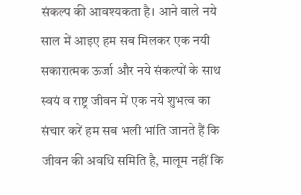संकल्प की आवश्यकता है। आने वाले नये साल में आइए हम सब मिलकर एक नयी सकारात्मक ऊर्जा और नये संकल्पों के साथ स्वयं व राष्ट्र जीवन में एक नये शुभत्व का संचार करें हम सब भली भांति जानते हैं कि जीवन की अवधि समिति है, मालूम नहीं कि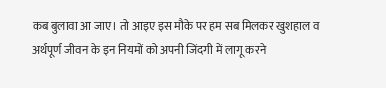कब बुलावा आ जाए। तो आइए इस मौके पर हम सब मिलकर खुशहाल व अर्थपूर्ण जीवन के इन नियमों को अपनी जिंदगी में लागू करने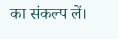का संकल्प लें।